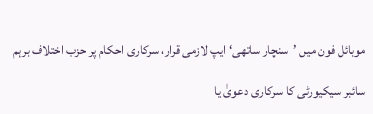موبائل فون میں ’سنچار ساتھی‘ ایپ لازمی قرار، سرکاری احکام پر حزب اختلاف برہم

سائبر سیکیورٹی کا سرکاری دعویٰ یا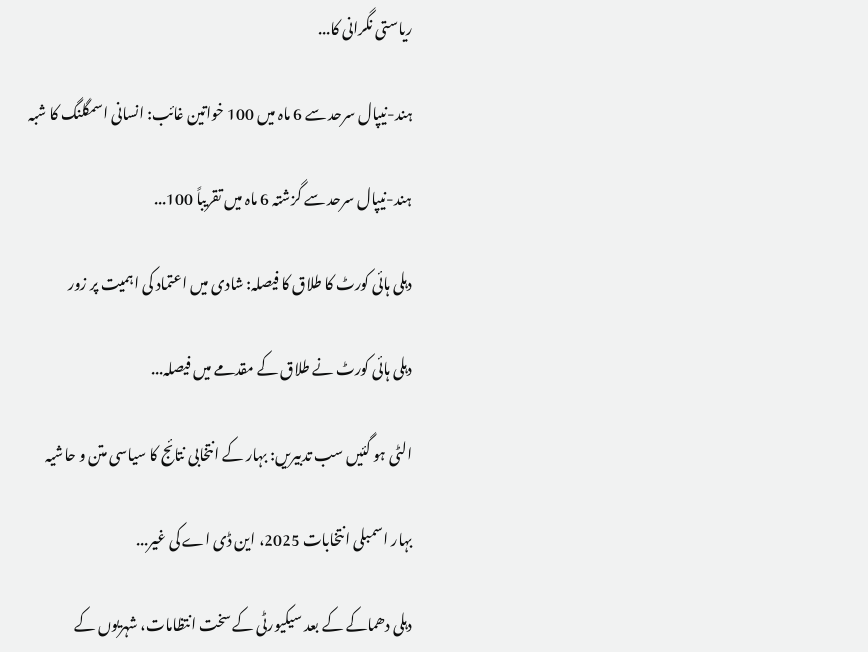ریاستی نگرانی کا...

ہند-نیپال سرحد سے 6 ماہ میں 100 خواتین غائب: انسانی اسمگلنگ کا شبہ

ہند-نیپال سرحد سے گزشتہ 6 ماہ میں تقریباً 100...

دہلی ہائی کورٹ کا طلاق کا فیصلہ: شادی میں اعتماد کی اہمیت پر زور

دہلی ہائی کورٹ نے طلاق کے مقدمے میں فیصلہ...

الٹی ہو گئیں سب تدبیریں: بہار کے انتخابی نتائج کا سیاسی متن و حاشیہ

بہار اسمبلی انتخابات 2025، این ڈی اے کی غیر...

دہلی دھماکے کے بعد سیکیورٹی کے سخت انتظامات، شہریوں کے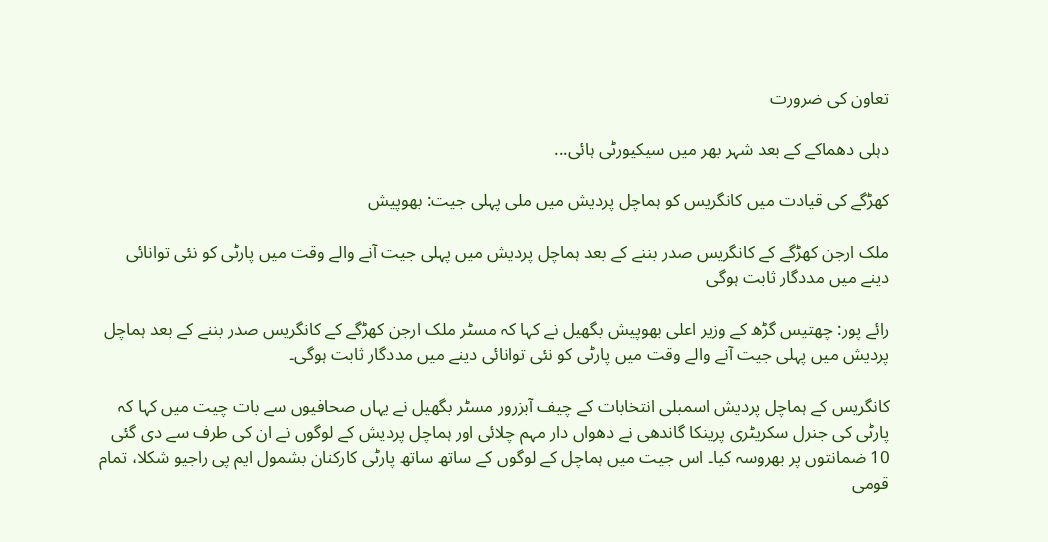تعاون کی ضرورت

دہلی دھماکے کے بعد شہر بھر میں سیکیورٹی ہائی...

کھڑگے کی قیادت میں کانگریس کو ہماچل پردیش میں ملی پہلی جیت: بھوپیش

ملک ارجن کھڑگے کے کانگریس صدر بننے کے بعد ہماچل پردیش میں پہلی جیت آنے والے وقت میں پارٹی کو نئی توانائی دینے میں مددگار ثابت ہوگی

رائے پور: چھتیس گڑھ کے وزیر اعلی بھوپیش بگھیل نے کہا کہ مسٹر ملک ارجن کھڑگے کے کانگریس صدر بننے کے بعد ہماچل پردیش میں پہلی جیت آنے والے وقت میں پارٹی کو نئی توانائی دینے میں مددگار ثابت ہوگی۔

کانگریس کے ہماچل پردیش اسمبلی انتخابات کے چیف آبزرور مسٹر بگھیل نے یہاں صحافیوں سے بات چیت میں کہا کہ پارٹی کی جنرل سکریٹری پرینکا گاندھی نے دھواں دار مہم چلائی اور ہماچل پردیش کے لوگوں نے ان کی طرف سے دی گئی 10 ضمانتوں پر بھروسہ کیا۔ اس جیت میں ہماچل کے لوگوں کے ساتھ ساتھ پارٹی کارکنان بشمول ایم پی راجیو شکلا، تمام قومی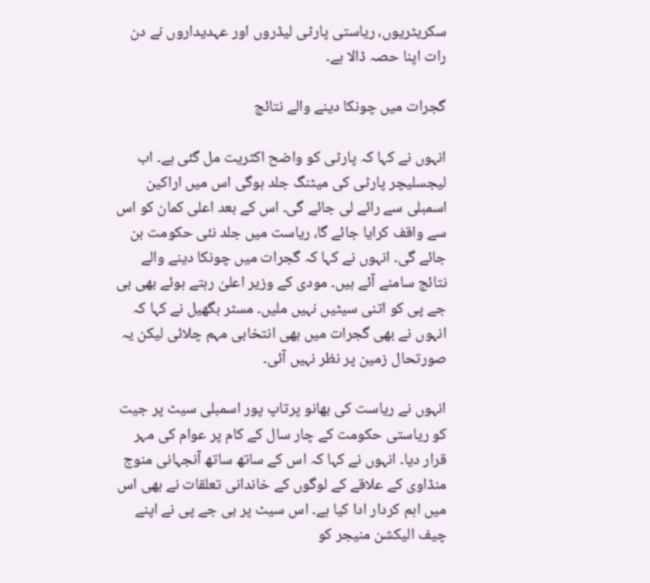سکریٹریوں، ریاستی پارٹی لیڈروں اور عہدیداروں نے دن رات اپنا حصہ ڈالا ہے۔

گجرات میں چونکا دینے والے نتائج

انہوں نے کہا کہ پارٹی کو واضح اکثریت مل گئی ہے۔ اب لیجسلیچر پارٹی کی میٹنگ جلد ہوگی اس میں اراکین اسمبلی سے رائے لی جائے گی۔ اس کے بعد اعلی کمان کو اس سے واقف کرایا جائے گا، ریاست میں جلد نئی حکومت بن جائے گی۔ انہوں نے کہا کہ گجرات میں چونکا دینے والے نتائج سامنے آئے ہیں۔ مودی کے وزیر اعلیٰ رہتے ہوئے بھی بی جے پی کو اتنی سیٹیں نہیں ملیں۔ مسٹر بگھیل نے کہا کہ انہوں نے بھی گجرات میں بھی انتخابی مہم چلائی لیکن یہ صورتحال زمین پر نظر نہیں آئی۔

انہوں نے ریاست کی بھانو پرتاپ پور اسمبلی سیٹ پر جیت کو ریاستی حکومت کے چار سال کے کام پر عوام کی مہر قرار دیا۔ انہوں نے کہا کہ اس کے ساتھ ساتھ آنجہانی منوج منڈاوی کے علاقے کے لوگوں کے خاندانی تعلقات نے بھی اس میں اہم کردار ادا کیا ہے۔ اس سیٹ پر بی جے پی نے اپنے چیف الیکشن منیجر کو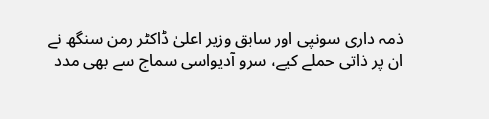ذمہ داری سونپی اور سابق وزیر اعلیٰ ڈاکٹر رمن سنگھ نے ان پر ذاتی حملے کیے، سرو آدیواسی سماج سے بھی مدد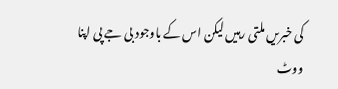کی خبریں ملتی رہیں لیکن اس کے باوجود بی جے پی اپنا ووٹ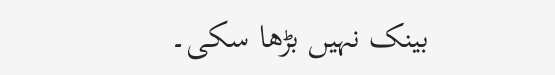بینک نہیں بڑھا سکی۔